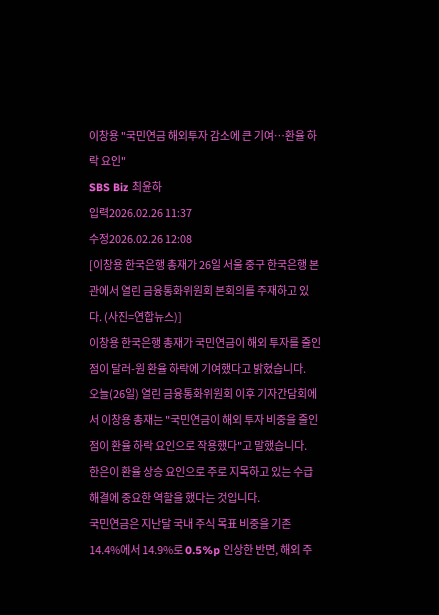이창용 "국민연금 해외투자 감소에 큰 기여…환율 하락 요인"
SBS Biz 최윤하
입력2026.02.26 11:37
수정2026.02.26 12:08
[이창용 한국은행 총재가 26일 서울 중구 한국은행 본관에서 열린 금융통화위원회 본회의를 주재하고 있다. (사진=연합뉴스)]
이창용 한국은행 총재가 국민연금이 해외 투자를 줄인 점이 달러-원 환율 하락에 기여했다고 밝혔습니다.
오늘(26일) 열린 금융통화위원회 이후 기자간담회에서 이창용 총재는 "국민연금이 해외 투자 비중을 줄인 점이 환율 하락 요인으로 작용했다"고 말했습니다.
한은이 환율 상승 요인으로 주로 지목하고 있는 수급 해결에 중요한 역할을 했다는 것입니다.
국민연금은 지난달 국내 주식 목표 비중을 기존 14.4%에서 14.9%로 0.5%p 인상한 반면, 해외 주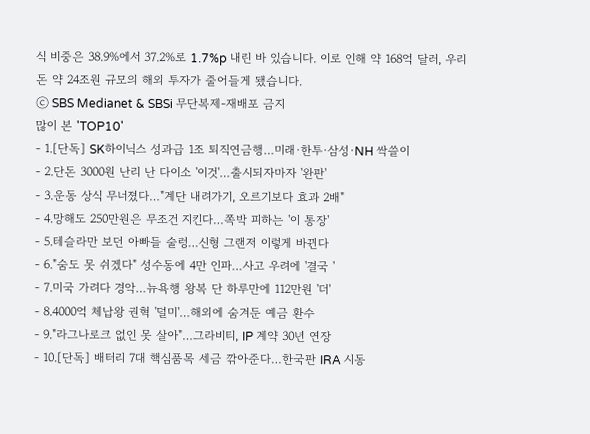식 비중은 38.9%에서 37.2%로 1.7%p 내린 바 있습니다. 이로 인해 약 168억 달러, 우리 돈 약 24조원 규모의 해외 투자가 줄어들게 됐습니다.
ⓒ SBS Medianet & SBSi 무단복제-재배포 금지
많이 본 'TOP10'
- 1.[단독] SK하이닉스 성과급 1조 퇴직연금행…미래·한투·삼성·NH 싹쓸이
- 2.단돈 3000원 난리 난 다이소 '이것'…출시되자마자 '완판'
- 3.운동 상식 무너졌다…"계단 내려가기, 오르기보다 효과 2배"
- 4.망해도 250만원은 무조건 지킨다…쪽박 피하는 '이 통장'
- 5.테슬라만 보던 아빠들 술렁…신형 그랜저 이렇게 바뀐다
- 6."숨도 못 쉬겠다" 성수동에 4만 인파…사고 우려에 '결국 '
- 7.미국 가려다 경악…뉴욕행 왕복 단 하루만에 112만원 '더'
- 8.4000억 체납왕 권혁 '덜미'…해외에 숨겨둔 예금 환수
- 9."라그나로크 없인 못 살아"…그라비티, IP 계약 30년 연장
- 10.[단독] 배터리 7대 핵심품목 세금 깎아준다…한국판 IRA 시동